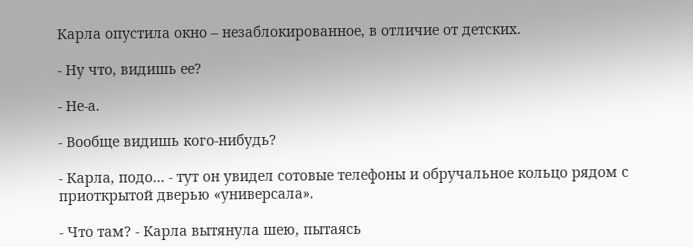Карла опустила окно – незаблокированное, в отличие от детских.

- Ну что, видишь ее?

- Не-а.

- Вообще видишь кого-нибудь?

- Карла, подо… - тут он увидел сотовые телефоны и обручальное кольцо рядом с приоткрытой дверью «универсала».

- Что там? - Карла вытянула шею, пытаясь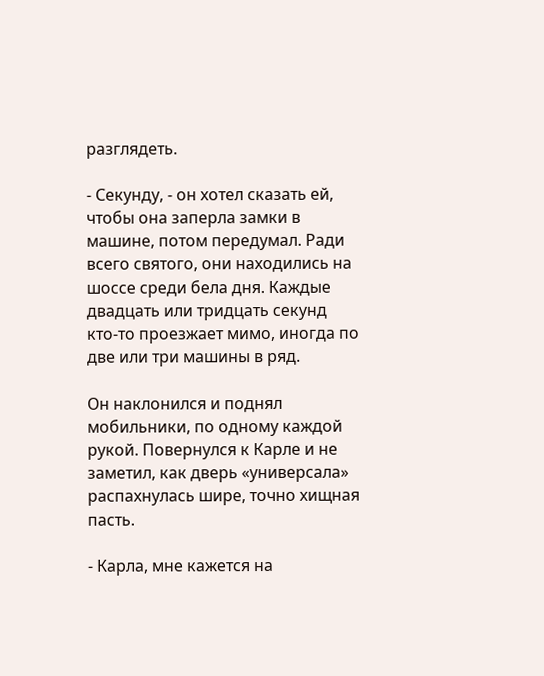разглядеть.

- Секунду, - он хотел сказать ей, чтобы она заперла замки в машине, потом передумал. Ради всего святого, они находились на шоссе среди бела дня. Каждые двадцать или тридцать секунд кто-то проезжает мимо, иногда по две или три машины в ряд.

Он наклонился и поднял мобильники, по одному каждой рукой. Повернулся к Карле и не заметил, как дверь «универсала» распахнулась шире, точно хищная пасть.

- Карла, мне кажется на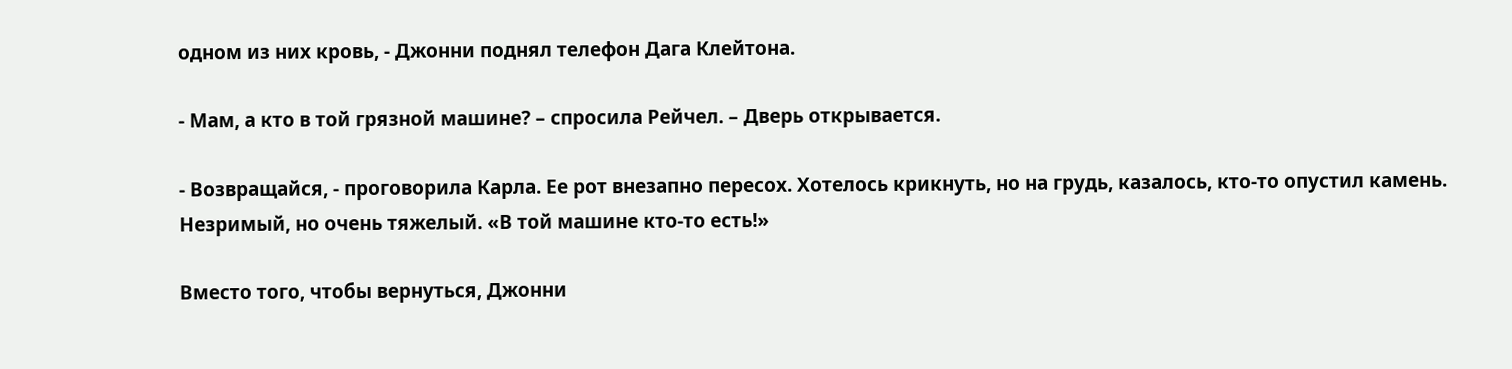одном из них кровь, - Джонни поднял телефон Дага Клейтона.

- Мам, а кто в той грязной машине? – спросила Рейчел. – Дверь открывается.

- Возвращайся, - проговорила Карла. Ее рот внезапно пересох. Хотелось крикнуть, но на грудь, казалось, кто-то опустил камень. Незримый, но очень тяжелый. «В той машине кто-то есть!»

Вместо того, чтобы вернуться, Джонни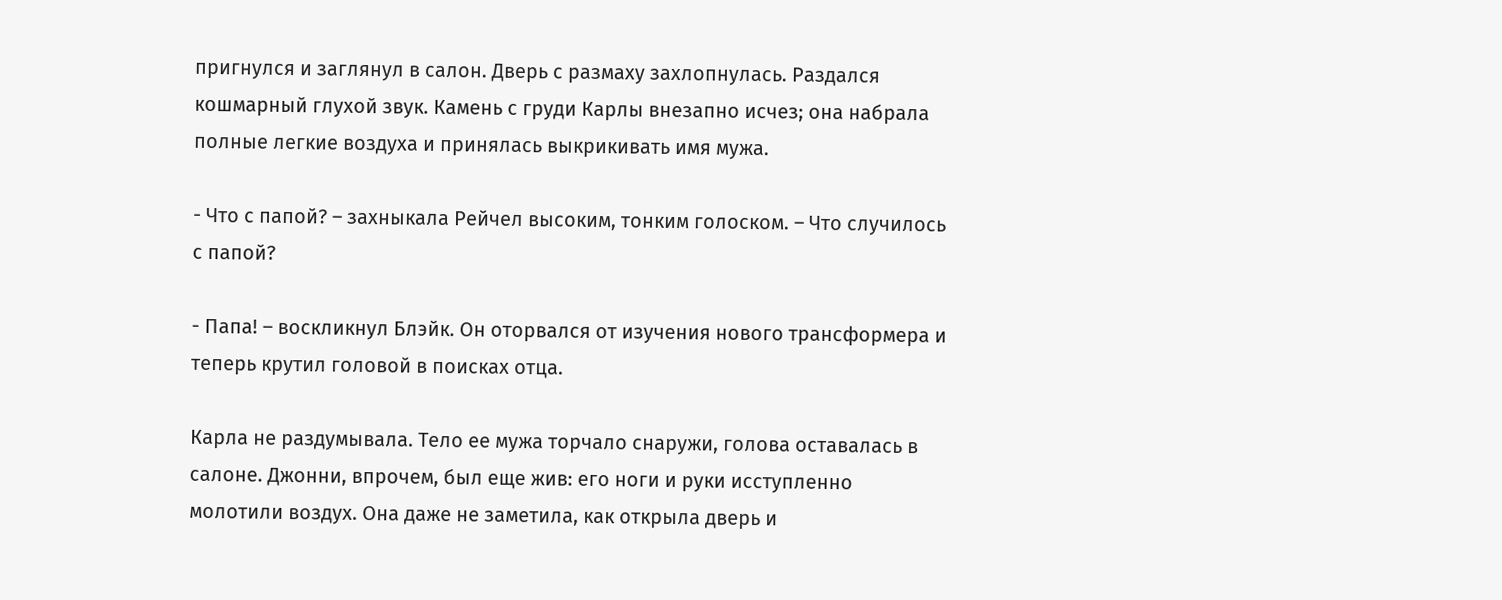пригнулся и заглянул в салон. Дверь с размаху захлопнулась. Раздался кошмарный глухой звук. Камень с груди Карлы внезапно исчез; она набрала полные легкие воздуха и принялась выкрикивать имя мужа.

- Что с папой? – захныкала Рейчел высоким, тонким голоском. – Что случилось с папой?

- Папа! – воскликнул Блэйк. Он оторвался от изучения нового трансформера и теперь крутил головой в поисках отца.

Карла не раздумывала. Тело ее мужа торчало снаружи, голова оставалась в салоне. Джонни, впрочем, был еще жив: его ноги и руки исступленно молотили воздух. Она даже не заметила, как открыла дверь и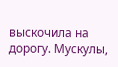выскочила на дорогу. Мускулы,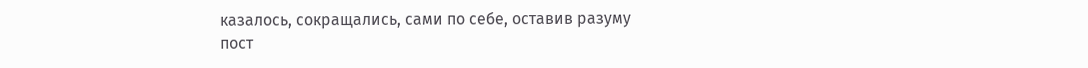казалось, сокращались, сами по себе, оставив разуму пост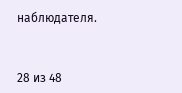наблюдателя.



28 из 48